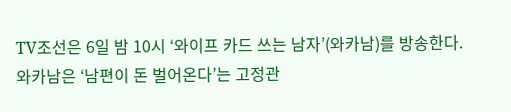TV조선은 6일 밤 10시 ‘와이프 카드 쓰는 남자’(와카남)를 방송한다. 와카남은 ‘남편이 돈 벌어온다’는 고정관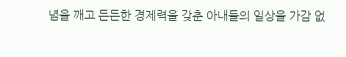념을 깨고 든든한 경제력을 갖춘 아내들의 일상을 가감 없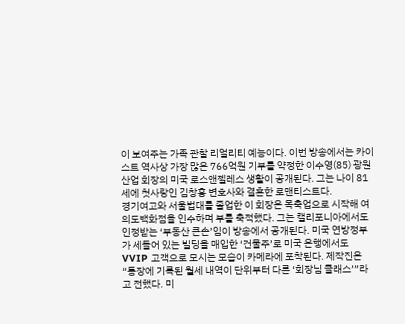이 보여주는 가족 관찰 리얼리티 예능이다. 이번 방송에서는 카이스트 역사상 가장 많은 766억원 기부를 약정한 이수영(85) 광원산업 회장의 미국 로스앤젤레스 생활이 공개된다. 그는 나이 81세에 첫사랑인 김창홍 변호사와 결혼한 로맨티스트다.
경기여고와 서울법대를 졸업한 이 회장은 목축업으로 시작해 여의도백화점을 인수하며 부를 축적했다. 그는 캘리포니아에서도 인정받는 ‘부동산 큰손’임이 방송에서 공개된다. 미국 연방정부가 세들어 있는 빌딩을 매입한 ‘건물주’로 미국 은행에서도 VVIP 고객으로 모시는 모습이 카메라에 포착된다. 제작진은 “통장에 기록된 월세 내역이 단위부터 다른 ‘회장님 클래스’”라고 전했다. 미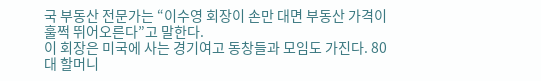국 부동산 전문가는 “이수영 회장이 손만 대면 부동산 가격이 훌쩍 뛰어오른다”고 말한다.
이 회장은 미국에 사는 경기여고 동창들과 모임도 가진다. 80대 할머니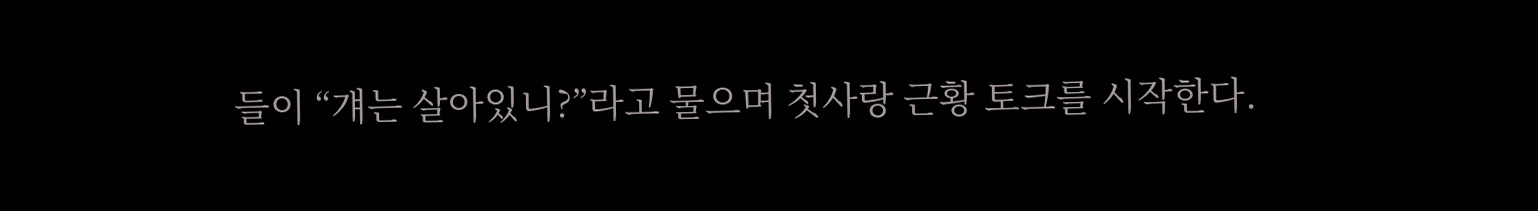들이 “걔는 살아있니?”라고 물으며 첫사랑 근황 토크를 시작한다.